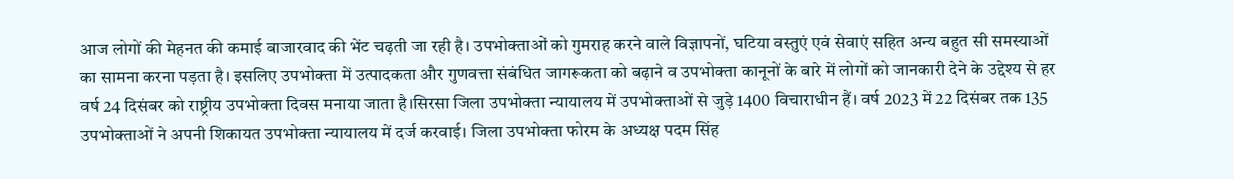आज लोगों की मेहनत की कमाई बाजारवाद की भेंट चढ़ती जा रही है। उपभोक्ताओं को गुमराह करने वाले विज्ञापनों, घटिया वस्तुएं एवं सेवाएं सहित अन्य बहुत सी समस्याओं का सामना करना पड़ता है। इसलिए उपभोक्ता में उत्पादकता और गुणवत्ता संबंधित जागरूकता को बढ़ाने व उपभोक्ता कानूनों के बारे में लोगों को जानकारी देने के उद्देश्य से हर वर्ष 24 दिसंबर को राष्ट्रीय उपभोक्ता दिवस मनाया जाता है।सिरसा जिला उपभोक्ता न्यायालय में उपभोक्ताओं से जुड़े 1400 विचाराधीन हैं। वर्ष 2023 में 22 दिसंबर तक 135 उपभोक्ताओं ने अपनी शिकायत उपभोक्ता न्यायालय में दर्ज करवाई। जिला उपभोक्ता फोरम के अध्यक्ष पदम सिंह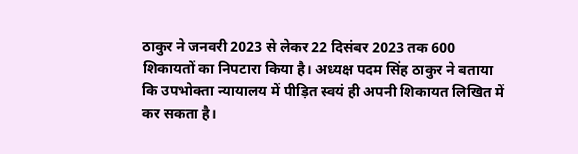ठाकुर ने जनवरी 2023 से लेकर 22 दिसंबर 2023 तक 600 शिकायतों का निपटारा किया है। अध्यक्ष पदम सिंह ठाकुर ने बताया कि उपभोक्ता न्यायालय में पीड़ित स्वयं ही अपनी शिकायत लिखित में कर सकता है।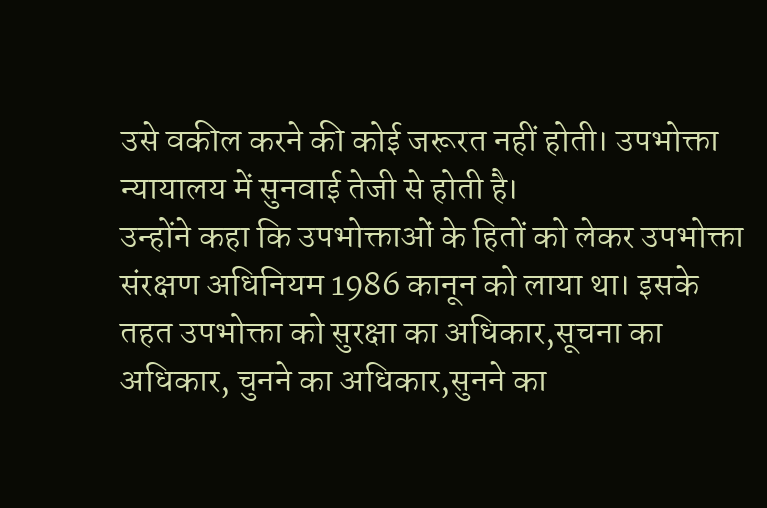उसे वकील करने की कोई जरूरत नहीं होती। उपभोक्ता न्यायालय में सुनवाई तेजी से होती है।
उन्होंने कहा कि उपभोक्ताओं के हितों को लेकर उपभोक्ता संरक्षण अधिनियम 1986 कानून को लाया था। इसके तहत उपभोक्ता को सुरक्षा का अधिकार,सूचना का अधिकार, चुनने का अधिकार,सुनने का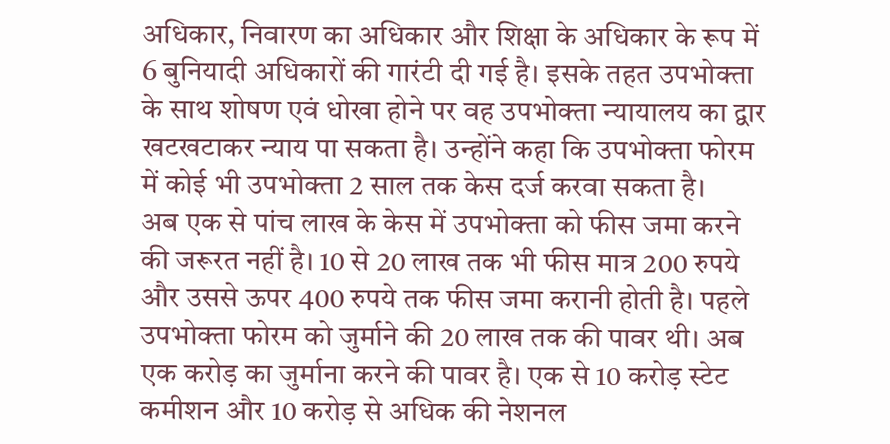अधिकार, निवारण का अधिकार और शिक्षा के अधिकार के रूप में 6 बुनियादी अधिकारों की गारंटी दी गई है। इसके तहत उपभोक्ता के साथ शोषण एवं धोखा होने पर वह उपभोक्ता न्यायालय का द्वार खटखटाकर न्याय पा सकता है। उन्होंने कहा कि उपभोक्ता फोरम में कोई भी उपभोक्ता 2 साल तक केस दर्ज करवा सकता है।
अब एक से पांच लाख के केस में उपभोक्ता को फीस जमा करने की जरूरत नहीं है। 10 से 20 लाख तक भी फीस मात्र 200 रुपये और उससे ऊपर 400 रुपये तक फीस जमा करानी होती है। पहले उपभोक्ता फोरम को जुर्माने की 20 लाख तक की पावर थी। अब एक करोड़ का जुर्माना करने की पावर है। एक से 10 करोड़ स्टेट कमीशन और 10 करोड़ से अधिक की नेशनल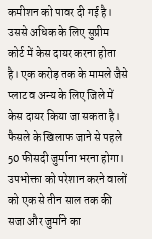कमीशन को पावर दी गई है। उससे अधिक के लिए सुप्रीम कोर्ट में केस दायर करना होता है। एक करोड़ तक के मामले जैसे प्लाट व अन्य के लिए जिले में केस दायर किया जा सकता है। फैसले के खिलाफ जाने से पहले 50 फीसदी जुर्माना भरना होगा। उपभोक्ता को परेशान करने वालों को एक से तीन साल तक की सजा और जुर्माने का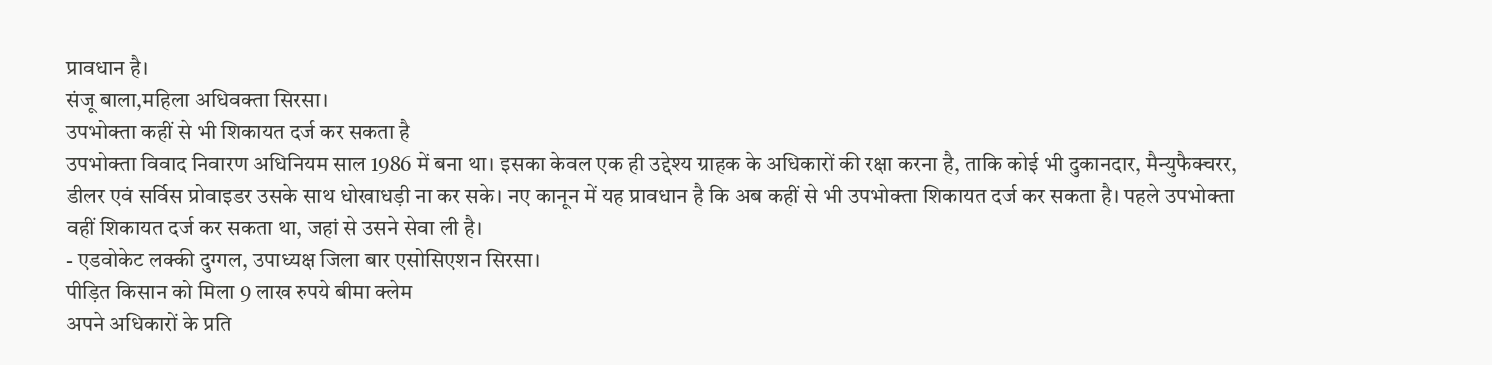प्रावधान है।
संजू बाला,महिला अधिवक्ता सिरसा।
उपभोक्ता कहीं से भी शिकायत दर्ज कर सकता है
उपभोक्ता विवाद निवारण अधिनियम साल 1986 में बना था। इसका केवल एक ही उद्देश्य ग्राहक के अधिकारों की रक्षा करना है, ताकि कोई भी दुकानदार, मैन्युफैक्चरर, डीलर एवं सर्विस प्रोवाइडर उसके साथ धोखाधड़ी ना कर सके। नए कानून में यह प्रावधान है कि अब कहीं से भी उपभोक्ता शिकायत दर्ज कर सकता है। पहले उपभोक्ता वहीं शिकायत दर्ज कर सकता था, जहां से उसने सेवा ली है।
- एडवोकेट लक्की दुग्गल, उपाध्यक्ष जिला बार एसोसिएशन सिरसा।
पीड़ित किसान को मिला 9 लाख रुपये बीमा क्लेम
अपने अधिकारों के प्रति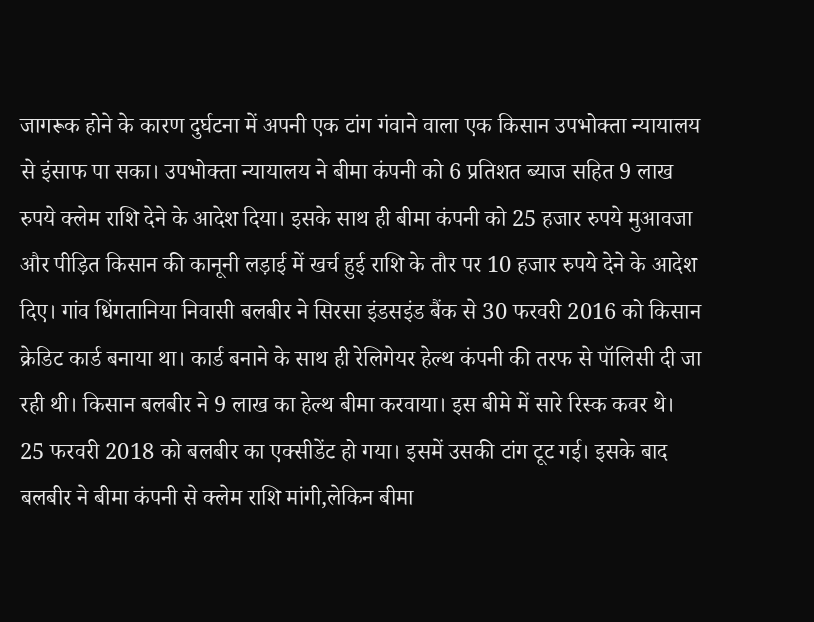जागरूक होने के कारण दुर्घटना में अपनी एक टांग गंवाने वाला एक किसान उपभोक्ता न्यायालय से इंसाफ पा सका। उपभोक्ता न्यायालय ने बीमा कंपनी को 6 प्रतिशत ब्याज सहित 9 लाख रुपये क्लेम राशि देने के आदेश दिया। इसके साथ ही बीमा कंपनी को 25 हजार रुपये मुआवजा और पीड़ित किसान की कानूनी लड़ाई में खर्च हुई राशि के तौर पर 10 हजार रुपये देने के आदेश दिए। गांव धिंगतानिया निवासी बलबीर ने सिरसा इंडसइंड बैंक से 30 फरवरी 2016 को किसान क्रेडिट कार्ड बनाया था। कार्ड बनाने के साथ ही रेलिगेयर हेल्थ कंपनी की तरफ से पॉलिसी दी जा रही थी। किसान बलबीर ने 9 लाख का हेल्थ बीमा करवाया। इस बीमे में सारे रिस्क कवर थे। 25 फरवरी 2018 को बलबीर का एक्सीडेंट हो गया। इसमें उसकी टांग टूट गई। इसके बाद बलबीर ने बीमा कंपनी से क्लेम राशि मांगी,लेकिन बीमा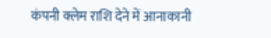कंपनी क्लेम राशि देने में आनाकानी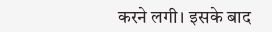करने लगी। इसके बाद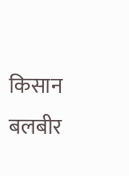किसान बलबीर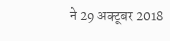ने 29 अक्टूबर 2018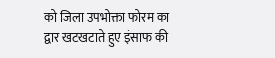को जिला उपभोक्ता फोरम का द्वार खटखटाते हुए इंसाफ की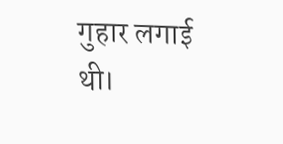गुहार लगाई थी।